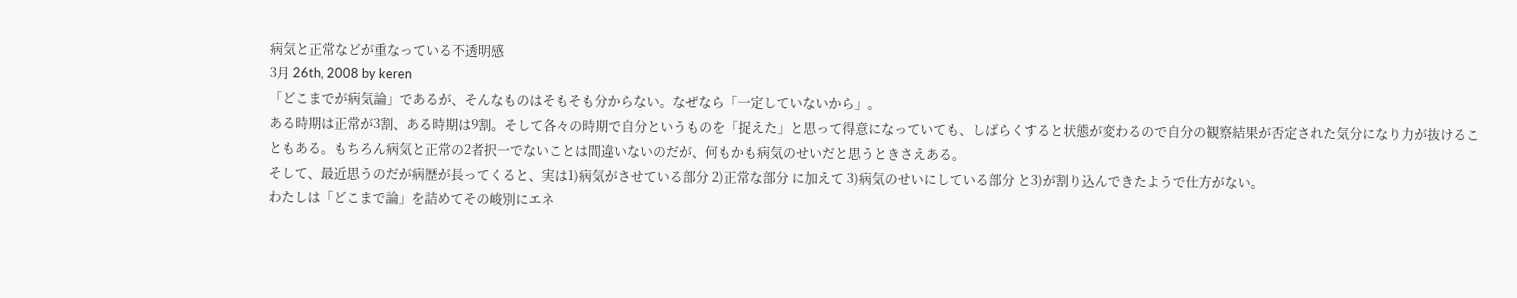病気と正常などが重なっている不透明感
3月 26th, 2008 by keren
「どこまでが病気論」であるが、そんなものはそもそも分からない。なぜなら「一定していないから」。
ある時期は正常が3割、ある時期は9割。そして各々の時期で自分というものを「捉えた」と思って得意になっていても、しばらくすると状態が変わるので自分の観察結果が否定された気分になり力が抜けることもある。もちろん病気と正常の2者択一でないことは間違いないのだが、何もかも病気のせいだと思うときさえある。
そして、最近思うのだが病歴が長ってくると、実は1)病気がさせている部分 2)正常な部分 に加えて 3)病気のせいにしている部分 と3)が割り込んできたようで仕方がない。
わたしは「どこまで論」を詰めてその峻別にエネ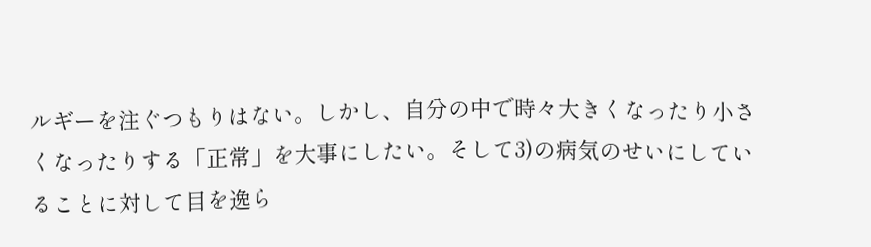ルギーを注ぐつもりはない。しかし、自分の中で時々大きくなったり小さくなったりする「正常」を大事にしたい。そして3)の病気のせいにしていることに対して目を逸ら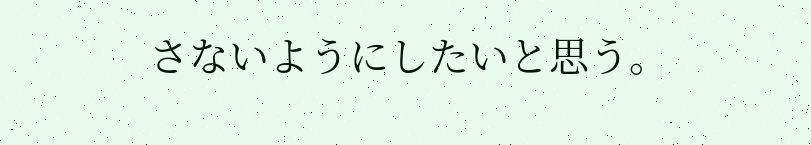さないようにしたいと思う。